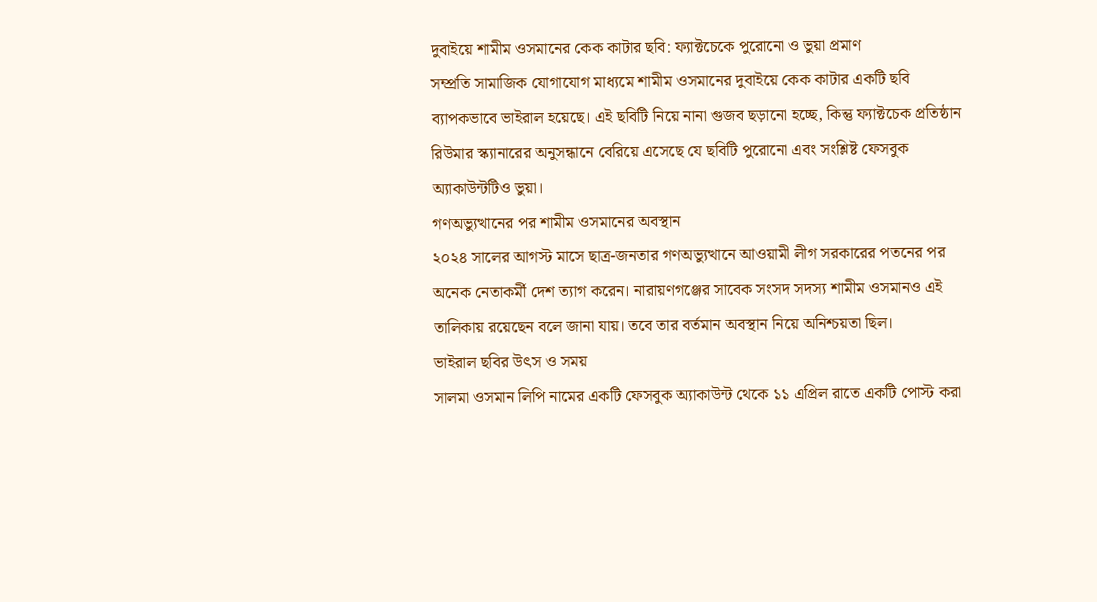দুবাইয়ে শামীম ওসমানের কেক কাটার ছবি: ফ্যাক্টচেকে পুরোনো ও ভুয়া প্রমাণ
সম্প্রতি সামাজিক যোগাযোগ মাধ্যমে শামীম ওসমানের দুবাইয়ে কেক কাটার একটি ছবি ব্যাপকভাবে ভাইরাল হয়েছে। এই ছবিটি নিয়ে নানা গুজব ছড়ানো হচ্ছে, কিন্তু ফ্যাক্টচেক প্রতিষ্ঠান রিউমার স্ক্যানারের অনুসন্ধানে বেরিয়ে এসেছে যে ছবিটি পুরোনো এবং সংশ্লিষ্ট ফেসবুক অ্যাকাউন্টটিও ভুয়া।
গণঅভ্যুত্থানের পর শামীম ওসমানের অবস্থান
২০২৪ সালের আগস্ট মাসে ছাত্র-জনতার গণঅভ্যুত্থানে আওয়ামী লীগ সরকারের পতনের পর অনেক নেতাকর্মী দেশ ত্যাগ করেন। নারায়ণগঞ্জের সাবেক সংসদ সদস্য শামীম ওসমানও এই তালিকায় রয়েছেন বলে জানা যায়। তবে তার বর্তমান অবস্থান নিয়ে অনিশ্চয়তা ছিল।
ভাইরাল ছবির উৎস ও সময়
সালমা ওসমান লিপি নামের একটি ফেসবুক অ্যাকাউন্ট থেকে ১১ এপ্রিল রাতে একটি পোস্ট করা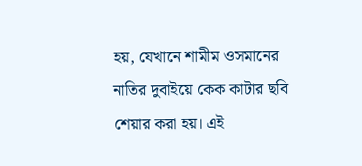হয়, যেখানে শামীম ওসমানের নাতির দুবাইয়ে কেক কাটার ছবি শেয়ার করা হয়। এই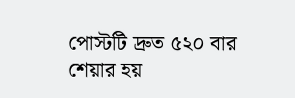পোস্টটি দ্রুত ৫২০ বার শেয়ার হয়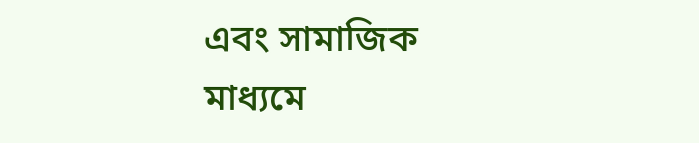এবং সামাজিক মাধ্যমে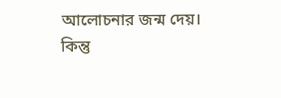আলোচনার জন্ম দেয়।
কিন্তু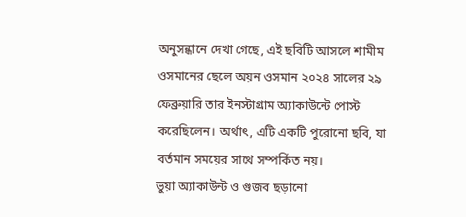অনুসন্ধানে দেখা গেছে, এই ছবিটি আসলে শামীম ওসমানের ছেলে অয়ন ওসমান ২০২৪ সালের ২৯ ফেব্রুয়ারি তার ইনস্টাগ্রাম অ্যাকাউন্টে পোস্ট করেছিলেন। অর্থাৎ, এটি একটি পুরোনো ছবি, যা বর্তমান সময়ের সাথে সম্পর্কিত নয়।
ভুয়া অ্যাকাউন্ট ও গুজব ছড়ানো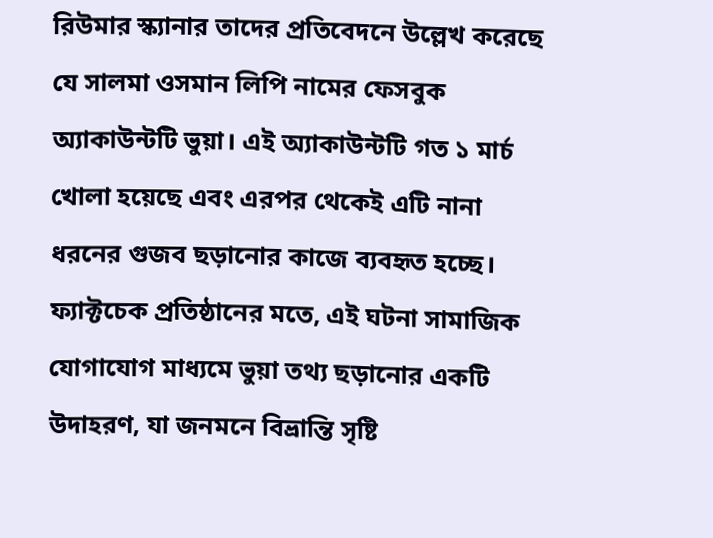রিউমার স্ক্যানার তাদের প্রতিবেদনে উল্লেখ করেছে যে সালমা ওসমান লিপি নামের ফেসবুক অ্যাকাউন্টটি ভুয়া। এই অ্যাকাউন্টটি গত ১ মার্চ খোলা হয়েছে এবং এরপর থেকেই এটি নানা ধরনের গুজব ছড়ানোর কাজে ব্যবহৃত হচ্ছে।
ফ্যাক্টচেক প্রতিষ্ঠানের মতে, এই ঘটনা সামাজিক যোগাযোগ মাধ্যমে ভুয়া তথ্য ছড়ানোর একটি উদাহরণ, যা জনমনে বিভ্রান্তি সৃষ্টি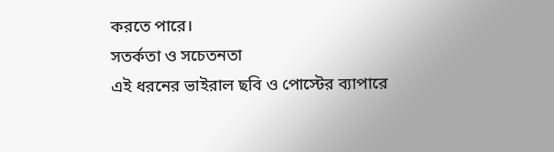করতে পারে।
সতর্কতা ও সচেতনতা
এই ধরনের ভাইরাল ছবি ও পোস্টের ব্যাপারে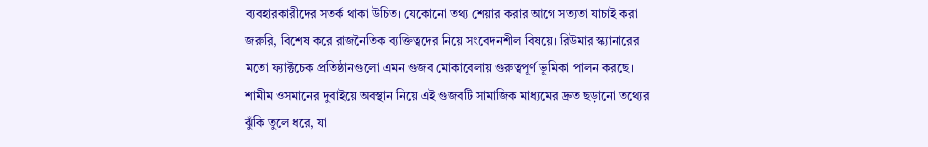ব্যবহারকারীদের সতর্ক থাকা উচিত। যেকোনো তথ্য শেয়ার করার আগে সত্যতা যাচাই করা জরুরি, বিশেষ করে রাজনৈতিক ব্যক্তিত্বদের নিয়ে সংবেদনশীল বিষয়ে। রিউমার স্ক্যানারের মতো ফ্যাক্টচেক প্রতিষ্ঠানগুলো এমন গুজব মোকাবেলায় গুরুত্বপূর্ণ ভূমিকা পালন করছে।
শামীম ওসমানের দুবাইয়ে অবস্থান নিয়ে এই গুজবটি সামাজিক মাধ্যমের দ্রুত ছড়ানো তথ্যের ঝুঁকি তুলে ধরে, যা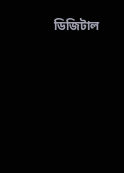ডিজিটাল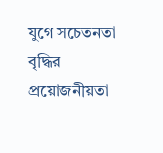যুগে সচেতনতা বৃদ্ধির প্রয়োজনীয়তা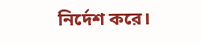নির্দেশ করে।